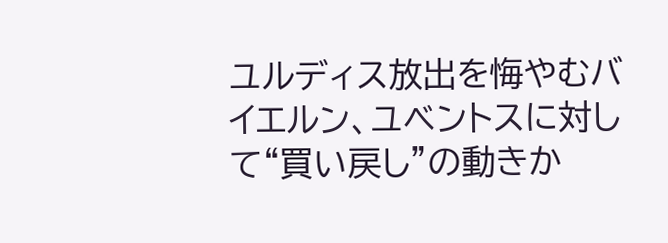ユルディス放出を悔やむバイエルン、ユベントスに対して“買い戻し”の動きか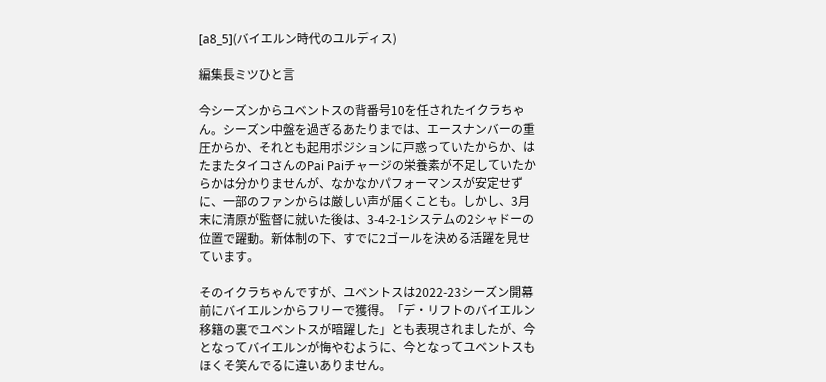[a8_5](バイエルン時代のユルディス)

編集長ミツひと言

今シーズンからユベントスの背番号10を任されたイクラちゃん。シーズン中盤を過ぎるあたりまでは、エースナンバーの重圧からか、それとも起用ポジションに戸惑っていたからか、はたまたタイコさんのPai Paiチャージの栄養素が不足していたからかは分かりませんが、なかなかパフォーマンスが安定せずに、一部のファンからは厳しい声が届くことも。しかし、3月末に清原が監督に就いた後は、3-4-2-1システムの2シャドーの位置で躍動。新体制の下、すでに2ゴールを決める活躍を見せています。

そのイクラちゃんですが、ユベントスは2022-23シーズン開幕前にバイエルンからフリーで獲得。「デ・リフトのバイエルン移籍の裏でユベントスが暗躍した」とも表現されましたが、今となってバイエルンが悔やむように、今となってユベントスもほくそ笑んでるに違いありません。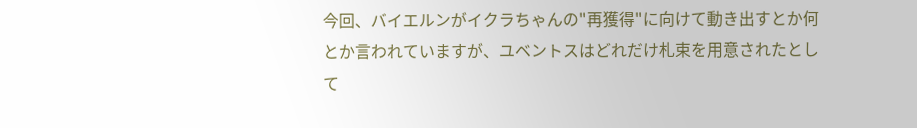今回、バイエルンがイクラちゃんの"再獲得"に向けて動き出すとか何とか言われていますが、ユベントスはどれだけ札束を用意されたとして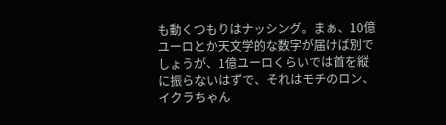も動くつもりはナッシング。まぁ、10億ユーロとか天文学的な数字が届けば別でしょうが、1億ユーロくらいでは首を縦に振らないはずで、それはモチのロン、イクラちゃん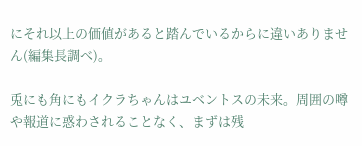にそれ以上の価値があると踏んでいるからに違いありません(編集長調べ)。

兎にも角にもイクラちゃんはユベントスの未来。周囲の噂や報道に惑わされることなく、まずは残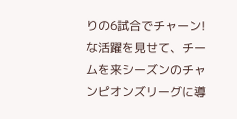りの6試合でチャーン!な活躍を見せて、チームを来シーズンのチャンピオンズリーグに導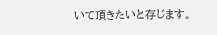いて頂きたいと存じます。